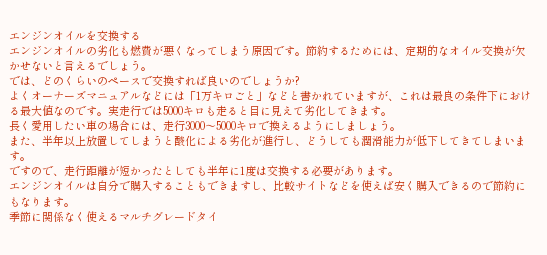エンジンオイルを交換する
エンジンオイルの劣化も燃費が悪くなってしまう原因です。節約するためには、定期的なオイル交換が欠かせないと言えるでしょう。
では、どのくらいのペースで交換すれば良いのでしょうか?
よくオーナーズマニュアルなどには「1万キロごと」などと書かれていますが、これは最良の条件下における最大値なのです。実走行では5000キロも走ると目に見えて劣化してきます。
長く愛用したい車の場合には、走行3000〜5000キロで換えるようにしましょう。
また、半年以上放置してしまうと酸化による劣化が進行し、どうしても潤滑能力が低下してきてしまいます。
ですので、走行距離が短かったとしても半年に1度は交換する必要があります。
エンジンオイルは自分で購入することもできますし、比較サイトなどを使えば安く購入できるので節約にもなります。
季節に関係なく使えるマルチグレードタイ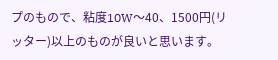プのもので、粘度10W〜40、1500円(リッター)以上のものが良いと思います。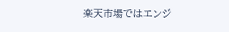楽天市場ではエンジ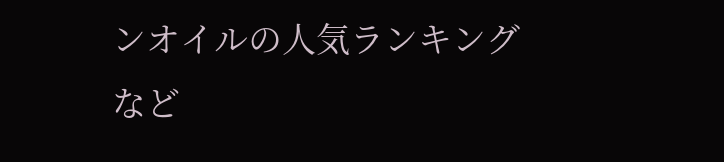ンオイルの人気ランキングなど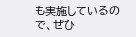も実施しているので、ぜひ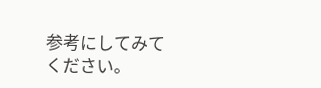参考にしてみてください。